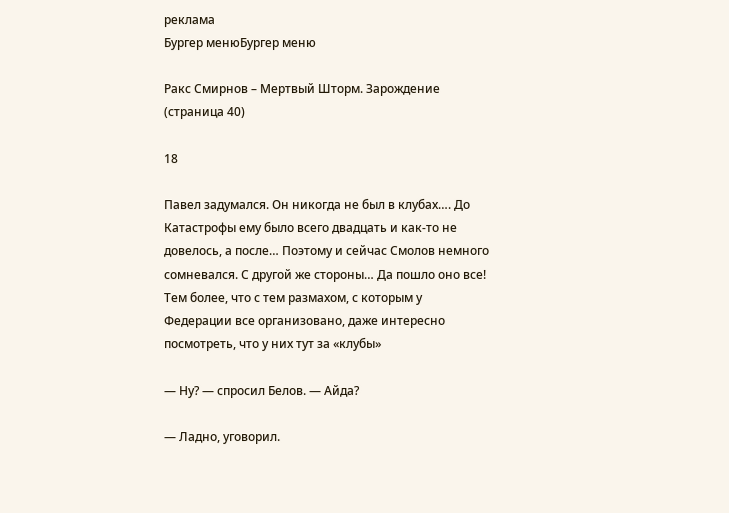реклама
Бургер менюБургер меню

Ракс Смирнов – Мертвый Шторм. Зарождение (страница 40)

18

Павел задумался. Он никогда не был в клубах…. До Катастрофы ему было всего двадцать и как-то не довелось, а после… Поэтому и сейчас Смолов немного сомневался. С другой же стороны… Да пошло оно все! Тем более, что с тем размахом, с которым у Федерации все организовано, даже интересно посмотреть, что у них тут за «клубы»

— Ну? — спросил Белов. — Айда?

— Ладно, уговорил.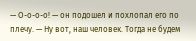— О-о-о-о! — он подошел и похлопал его по плечу. — Ну вот, наш человек. Тогда не будем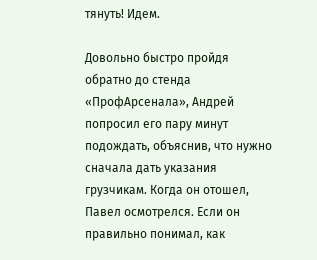тянуть! Идем.

Довольно быстро пройдя обратно до стенда «ПрофАрсенала», Андрей попросил его пару минут подождать, объяснив, что нужно сначала дать указания грузчикам. Когда он отошел, Павел осмотрелся. Если он правильно понимал, как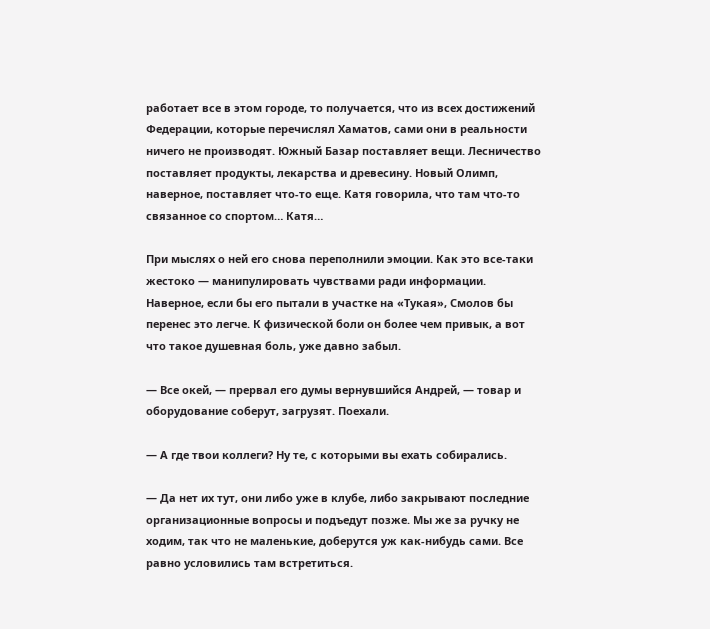работает все в этом городе, то получается, что из всех достижений Федерации, которые перечислял Хаматов, сами они в реальности ничего не производят. Южный Базар поставляет вещи. Лесничество поставляет продукты, лекарства и древесину. Новый Олимп, наверное, поставляет что-то еще. Катя говорила, что там что-то связанное со спортом… Катя…

При мыслях о ней его снова переполнили эмоции. Как это все-таки жестоко — манипулировать чувствами ради информации. Наверное, если бы его пытали в участке на «Тукая», Смолов бы перенес это легче. К физической боли он более чем привык, а вот что такое душевная боль, уже давно забыл.

— Все окей, — прервал его думы вернувшийся Андрей, — товар и оборудование соберут, загрузят. Поехали.

— А где твои коллеги? Ну те, с которыми вы ехать собирались.

— Да нет их тут, они либо уже в клубе, либо закрывают последние организационные вопросы и подъедут позже. Мы же за ручку не ходим, так что не маленькие, доберутся уж как-нибудь сами. Все равно условились там встретиться.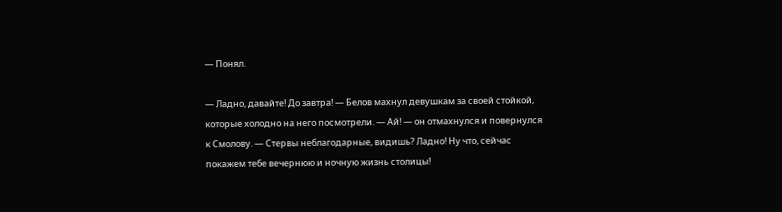— Понял.

— Ладно, давайте! До завтра! — Белов махнул девушкам за своей стойкой, которые холодно на него посмотрели. — Ай! — он отмахнулся и повернулся к Смолову. — Стервы неблагодарные, видишь? Ладно! Ну что, сейчас покажем тебе вечернюю и ночную жизнь столицы!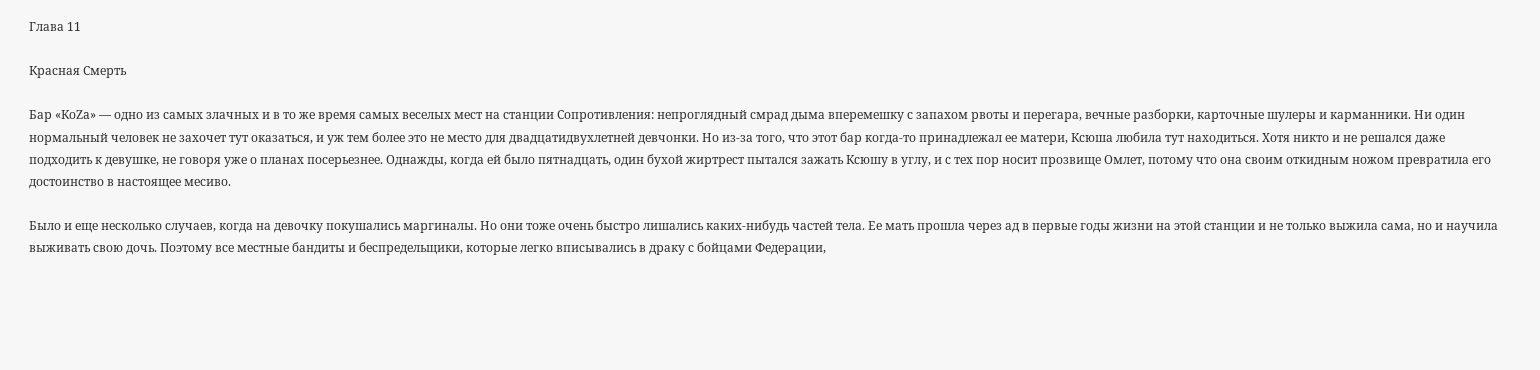Глава 11

Красная Смерть

Бар «КоZa» — одно из самых злачных и в то же время самых веселых мест на станции Сопротивления: непроглядный смрад дыма вперемешку с запахом рвоты и перегара, вечные разборки, карточные шулеры и карманники. Ни один нормальный человек не захочет тут оказаться, и уж тем более это не место для двадцатидвухлетней девчонки. Но из-за того, что этот бар когда-то принадлежал ее матери, Ксюша любила тут находиться. Хотя никто и не решался даже подходить к девушке, не говоря уже о планах посерьезнее. Однажды, когда ей было пятнадцать, один бухой жиртрест пытался зажать Ксюшу в углу, и с тех пор носит прозвище Омлет, потому что она своим откидным ножом превратила его достоинство в настоящее месиво.

Было и еще несколько случаев, когда на девочку покушались маргиналы. Но они тоже очень быстро лишались каких-нибудь частей тела. Ее мать прошла через ад в первые годы жизни на этой станции и не только выжила сама, но и научила выживать свою дочь. Поэтому все местные бандиты и беспредельщики, которые легко вписывались в драку с бойцами Федерации,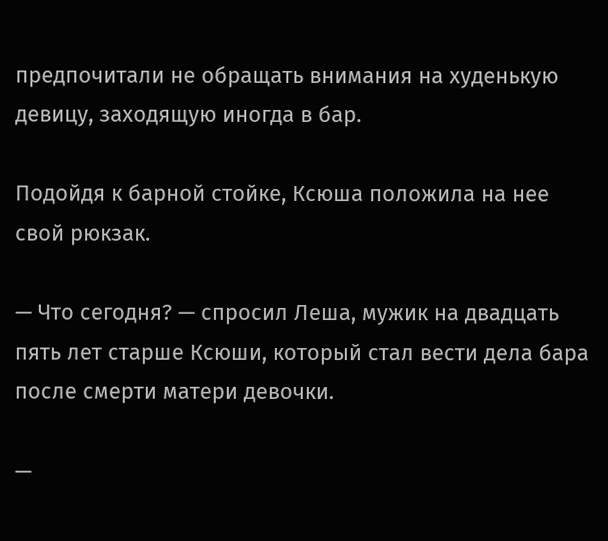предпочитали не обращать внимания на худенькую девицу, заходящую иногда в бар.

Подойдя к барной стойке, Ксюша положила на нее свой рюкзак.

— Что сегодня? — спросил Леша, мужик на двадцать пять лет старше Ксюши, который стал вести дела бара после смерти матери девочки.

—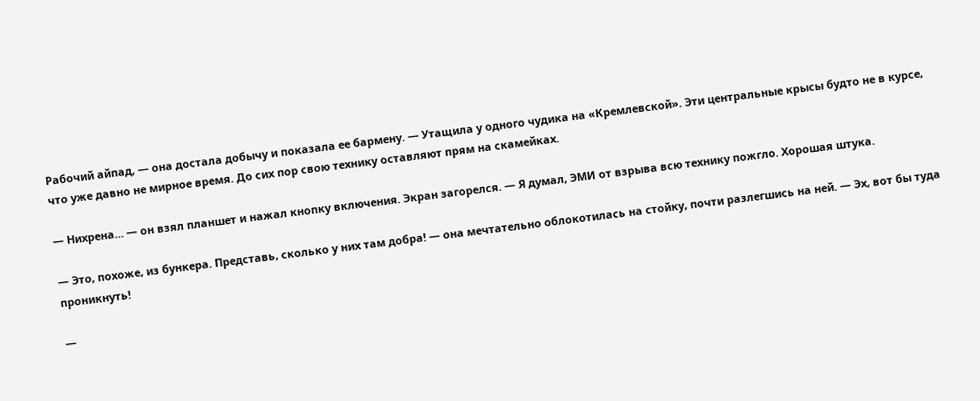Рабочий айпад, — она достала добычу и показала ее бармену. — Утащила у одного чудика на «Кремлевской». Эти центральные крысы будто не в курсе, что уже давно не мирное время. До сих пор свою технику оставляют прям на скамейках.

— Нихрена… — он взял планшет и нажал кнопку включения. Экран загорелся. — Я думал, ЭМИ от взрыва всю технику пожгло. Хорошая штука.

— Это, похоже, из бункера. Представь, сколько у них там добра! — она мечтательно облокотилась на стойку, почти разлегшись на ней. — Эх, вот бы туда проникнуть!

—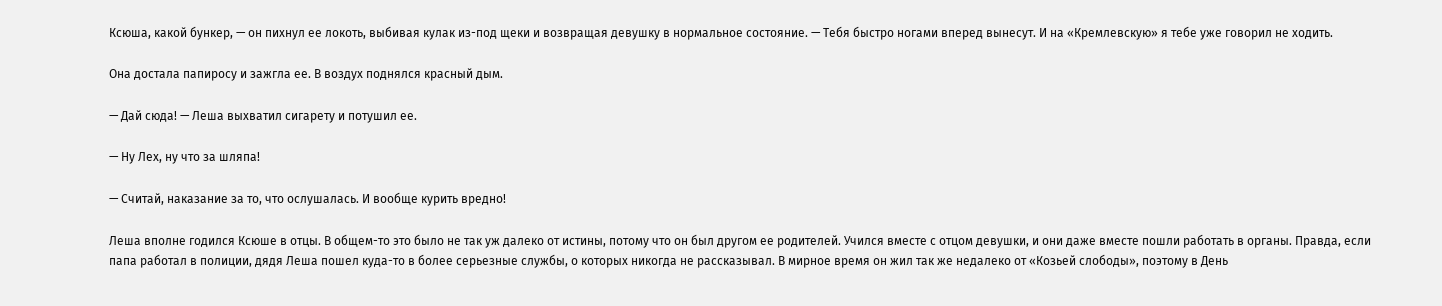Ксюша, какой бункер, — он пихнул ее локоть, выбивая кулак из-под щеки и возвращая девушку в нормальное состояние. — Тебя быстро ногами вперед вынесут. И на «Кремлевскую» я тебе уже говорил не ходить.

Она достала папиросу и зажгла ее. В воздух поднялся красный дым.

— Дай сюда! — Леша выхватил сигарету и потушил ее.

— Ну Лех, ну что за шляпа!

— Считай, наказание за то, что ослушалась. И вообще курить вредно!

Леша вполне годился Ксюше в отцы. В общем-то это было не так уж далеко от истины, потому что он был другом ее родителей. Учился вместе с отцом девушки, и они даже вместе пошли работать в органы. Правда, если папа работал в полиции, дядя Леша пошел куда-то в более серьезные службы, о которых никогда не рассказывал. В мирное время он жил так же недалеко от «Козьей слободы», поэтому в День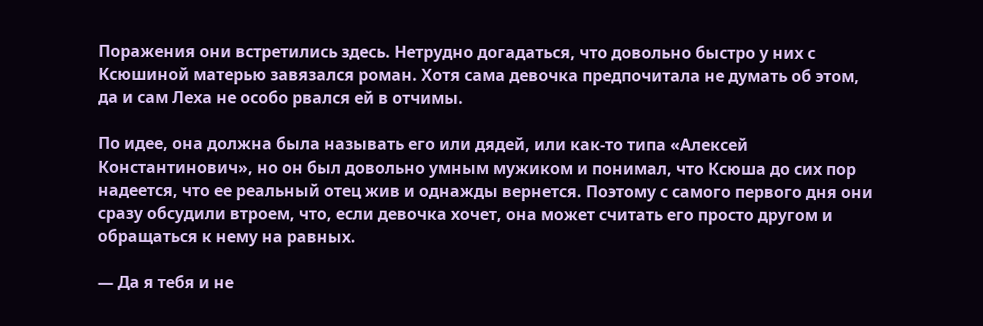Поражения они встретились здесь. Нетрудно догадаться, что довольно быстро у них с Ксюшиной матерью завязался роман. Хотя сама девочка предпочитала не думать об этом, да и сам Леха не особо рвался ей в отчимы.

По идее, она должна была называть его или дядей, или как-то типа «Алексей Константинович», но он был довольно умным мужиком и понимал, что Ксюша до сих пор надеется, что ее реальный отец жив и однажды вернется. Поэтому с самого первого дня они сразу обсудили втроем, что, если девочка хочет, она может считать его просто другом и обращаться к нему на равных.

— Да я тебя и не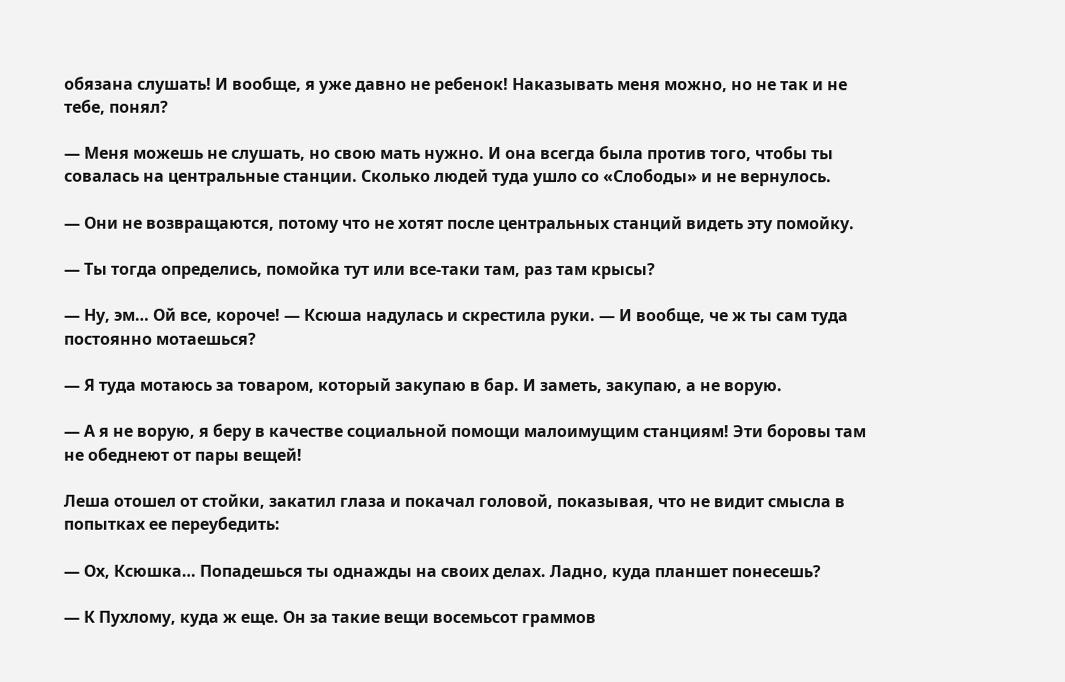обязана слушать! И вообще, я уже давно не ребенок! Наказывать меня можно, но не так и не тебе, понял?

— Меня можешь не слушать, но свою мать нужно. И она всегда была против того, чтобы ты совалась на центральные станции. Сколько людей туда ушло со «Слободы» и не вернулось.

— Они не возвращаются, потому что не хотят после центральных станций видеть эту помойку.

— Ты тогда определись, помойка тут или все-таки там, раз там крысы?

— Ну, эм… Ой все, короче! — Ксюша надулась и скрестила руки. — И вообще, че ж ты сам туда постоянно мотаешься?

— Я туда мотаюсь за товаром, который закупаю в бар. И заметь, закупаю, а не ворую.

— А я не ворую, я беру в качестве социальной помощи малоимущим станциям! Эти боровы там не обеднеют от пары вещей!

Леша отошел от стойки, закатил глаза и покачал головой, показывая, что не видит смысла в попытках ее переубедить:

— Ох, Ксюшка… Попадешься ты однажды на своих делах. Ладно, куда планшет понесешь?

— К Пухлому, куда ж еще. Он за такие вещи восемьсот граммов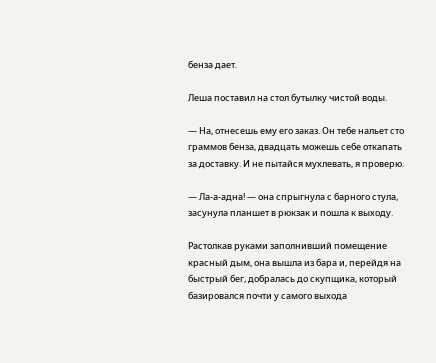бенза дает.

Леша поставил на стол бутылку чистой воды.

— На, отнесешь ему его заказ. Он тебе нальет сто граммов бенза, двадцать можешь себе откапать за доставку. И не пытайся мухлевать, я проверю.

— Ла-а-адна! — она спрыгнула с барного стула, засунула планшет в рюкзак и пошла к выходу.

Растолкав руками заполнивший помещение красный дым, она вышла из бара и, перейдя на быстрый бег, добралась до скупщика, который базировался почти у самого выхода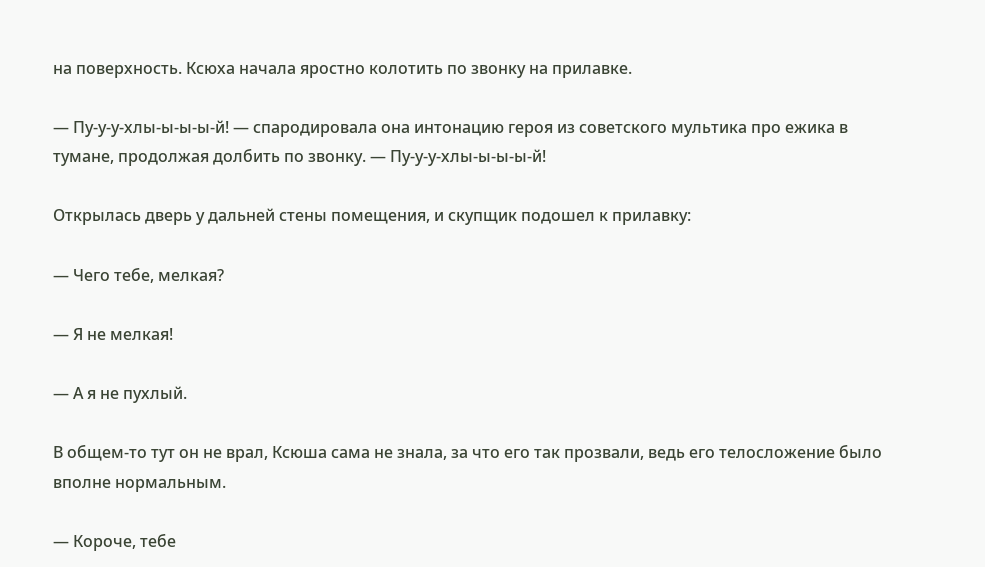на поверхность. Ксюха начала яростно колотить по звонку на прилавке.

— Пу-у-у-хлы-ы-ы-ы-й! — спародировала она интонацию героя из советского мультика про ежика в тумане, продолжая долбить по звонку. — Пу-у-у-хлы-ы-ы-ы-й!

Открылась дверь у дальней стены помещения, и скупщик подошел к прилавку:

— Чего тебе, мелкая?

— Я не мелкая!

— А я не пухлый.

В общем-то тут он не врал, Ксюша сама не знала, за что его так прозвали, ведь его телосложение было вполне нормальным.

— Короче, тебе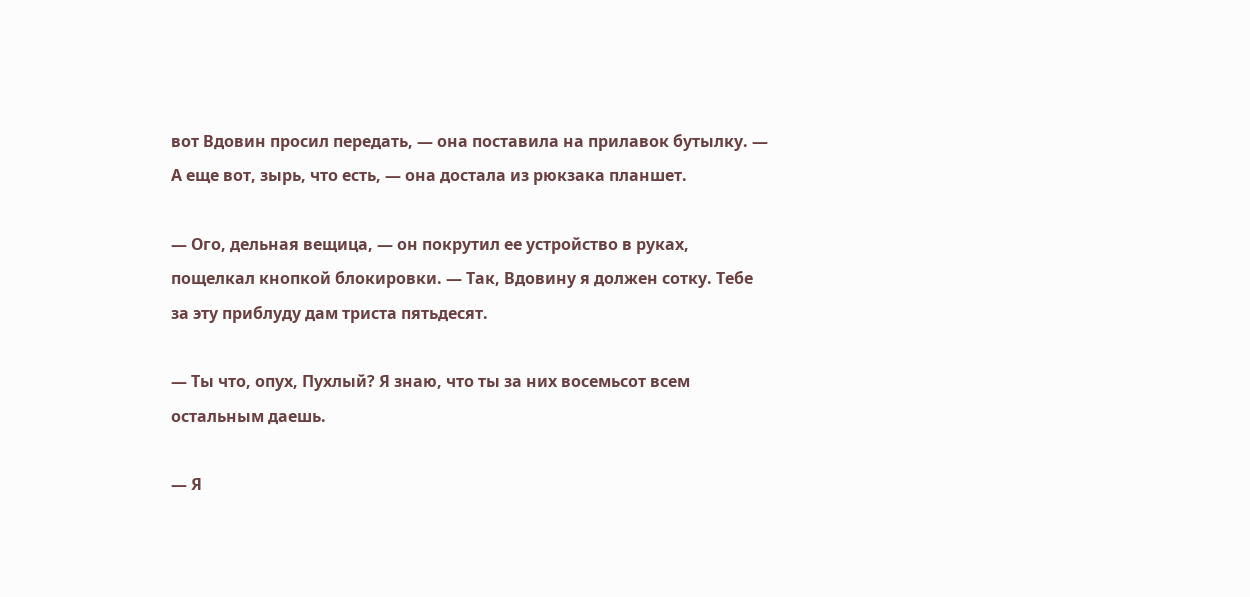вот Вдовин просил передать, — она поставила на прилавок бутылку. — А еще вот, зырь, что есть, — она достала из рюкзака планшет.

— Ого, дельная вещица, — он покрутил ее устройство в руках, пощелкал кнопкой блокировки. — Так, Вдовину я должен сотку. Тебе за эту приблуду дам триста пятьдесят.

— Ты что, опух, Пухлый? Я знаю, что ты за них восемьсот всем остальным даешь.

— Я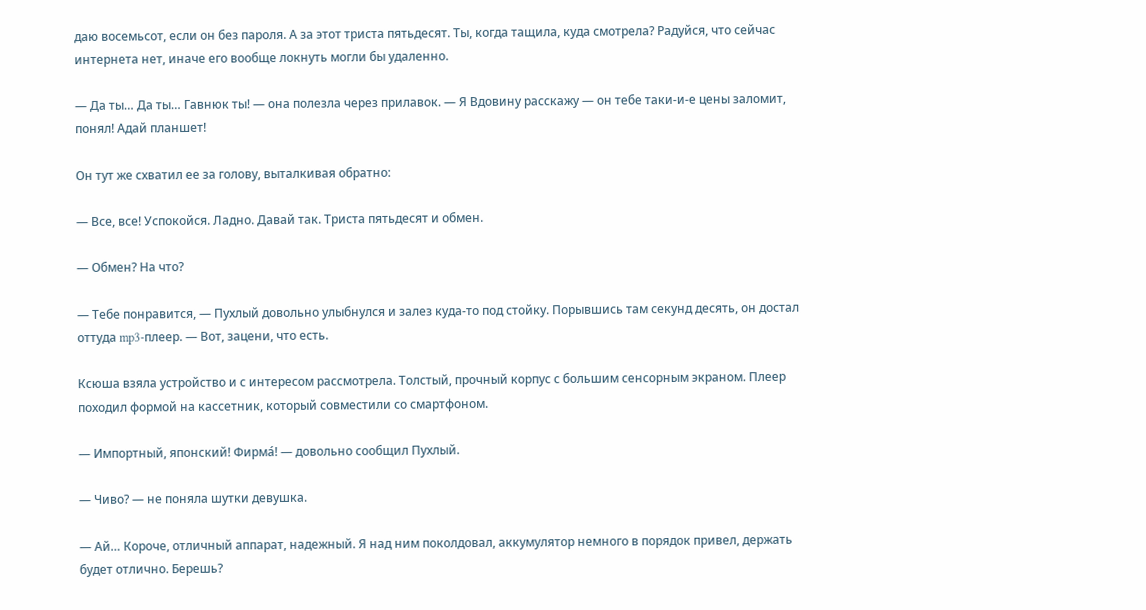даю восемьсот, если он без пароля. А за этот триста пятьдесят. Ты, когда тащила, куда смотрела? Радуйся, что сейчас интернета нет, иначе его вообще локнуть могли бы удаленно.

— Да ты… Да ты… Гавнюк ты! — она полезла через прилавок. — Я Вдовину расскажу — он тебе таки-и-е цены заломит, понял! Адай планшет!

Он тут же схватил ее за голову, выталкивая обратно:

— Все, все! Успокойся. Ладно. Давай так. Триста пятьдесят и обмен.

— Обмен? На что?

— Тебе понравится, — Пухлый довольно улыбнулся и залез куда-то под стойку. Порывшись там секунд десять, он достал оттуда mp3-плеер. — Вот, зацени, что есть.

Ксюша взяла устройство и с интересом рассмотрела. Толстый, прочный корпус с большим сенсорным экраном. Плеер походил формой на кассетник, который совместили со смартфоном.

— Импортный, японский! Фирма́! — довольно сообщил Пухлый.

— Чиво? — не поняла шутки девушка.

— Ай… Короче, отличный аппарат, надежный. Я над ним поколдовал, аккумулятор немного в порядок привел, держать будет отлично. Берешь?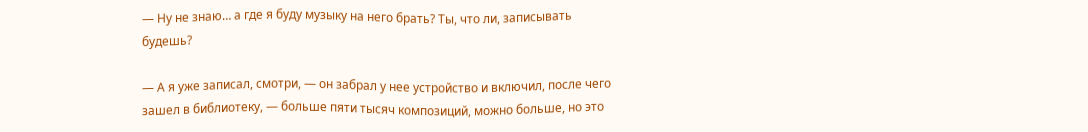— Ну не знаю… а где я буду музыку на него брать? Ты, что ли, записывать будешь?

— А я уже записал, смотри, — он забрал у нее устройство и включил, после чего зашел в библиотеку, — больше пяти тысяч композиций, можно больше, но это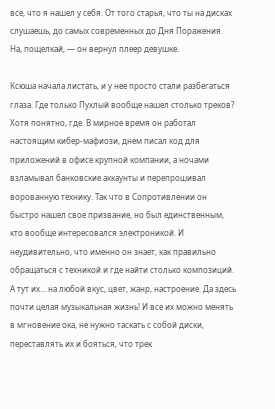все, что я нашел у себя. От того старья, что ты на дисках слушаешь, до самых современных до Дня Поражения. На, пощелкай, — он вернул плеер девушке.

Ксюша начала листать, и у нее просто стали разбегаться глаза. Где только Пухлый вообще нашел столько треков? Хотя понятно, где. В мирное время он работал настоящим кибер-мафиози, днем писал код для приложений в офисе крупной компании, а ночами взламывал банковские аккаунты и перепрошивал ворованную технику. Так что в Сопротивлении он быстро нашел свое призвание, но был единственным, кто вообще интересовался электроникой. И неудивительно, что именно он знает, как правильно обращаться с техникой и где найти столько композиций. А тут их… на любой вкус, цвет, жанр, настроение. Да здесь почти целая музыкальная жизнь! И все их можно менять в мгновение ока, не нужно таскать с собой диски, переставлять их и бояться, что трек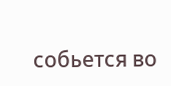собьется во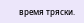время тряски.